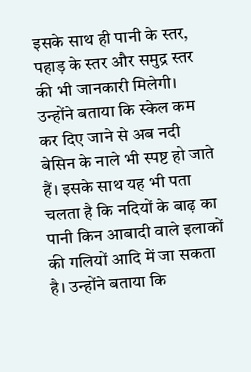इसके साथ ही पानी के स्तर, पहाड़ के स्तर और समुद्र स्तर की भी जानकारी मिलेगी। उन्होंने बताया कि स्केल कम कर दिए जाने से अब नदी बेसिन के नाले भी स्पष्ट हो जाते हैं। इसके साथ यह भी पता चलता है कि नदियों के बाढ़ का पानी किन आबादी वाले इलाकों की गलियों आदि में जा सकता है। उन्होंने बताया कि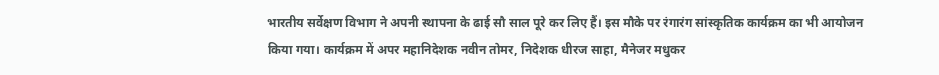भारतीय सर्वेक्षण विभाग ने अपनी स्थापना के ढाई सौ साल पूरे कर लिए हैं। इस मौके पर रंगारंग सांस्कृतिक कार्यक्रम का भी आयोजन किया गया। कार्यक्रम में अपर महानिदेशक नवीन तोमर, निदेशक धीरज साहा, मैनेजर मधुकर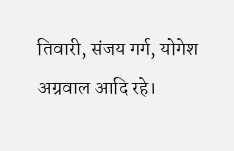तिवारी, संजय गर्ग, योगेश अग्रवाल आदि रहे।